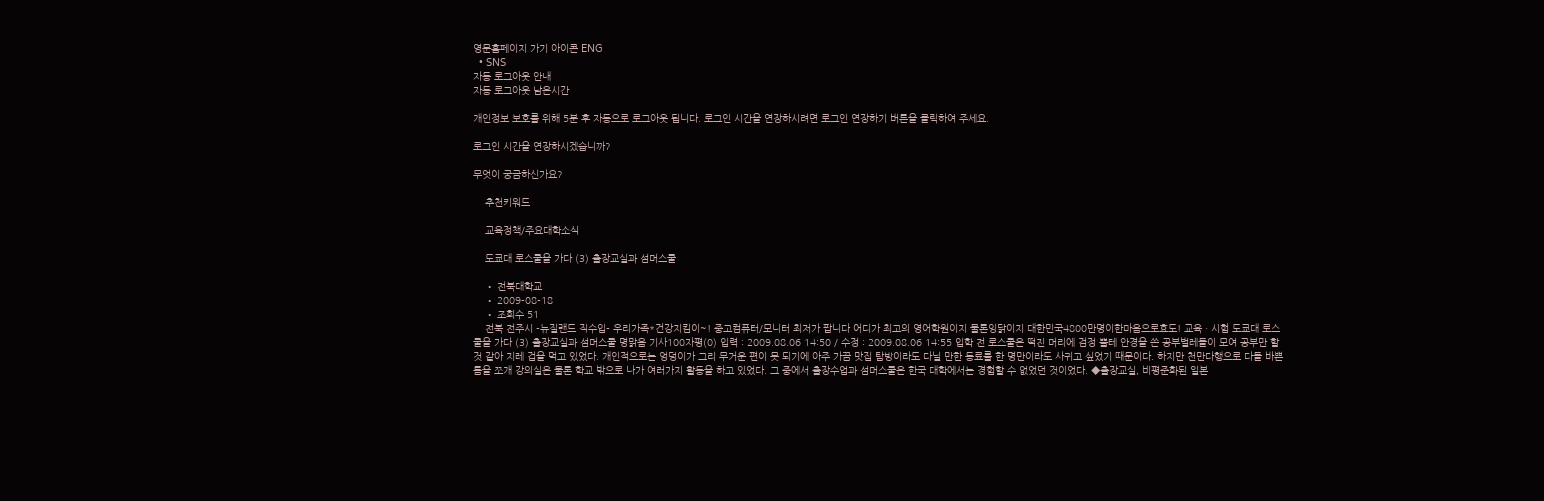영문홈페이지 가기 아이콘 ENG
  • SNS
자동 로그아웃 안내
자동 로그아웃 남은시간

개인정보 보호를 위해 5분 후 자동으로 로그아웃 됩니다. 로그인 시간을 연장하시려면 로그인 연장하기 버튼을 클릭하여 주세요.

로그인 시간을 연장하시겠습니까?

무엇이 궁금하신가요?

    추천키워드

    교육정책/주요대학소식

    도쿄대 로스쿨을 가다 (3) 출장교실과 섬머스쿨

    • 전북대학교
    • 2009-08-18
    • 조회수 51
    전북 전주시 -뉴질랜드 직수입- 우리가족*건강지킴이~! 중고컴퓨터/모니터 최저가 팝니다 어디가 최고의 영어학원이지 물론잉닭이지 대한민국4800만명이한마음으로효도! 교육ㆍ시험 도쿄대 로스쿨을 가다 (3) 출장교실과 섬머스쿨 명맑음 기사100자평(0) 입력 : 2009.08.06 14:50 / 수정 : 2009.08.06 14:55 입학 전 로스쿨은 떡진 머리에 검정 뿔테 안경을 쓴 공부벌레들이 모여 공부만 할 것 같아 지레 겁을 먹고 있었다. 개인적으로는 엉덩이가 그리 무거운 편이 못 되기에 아주 가끔 맛집 탐방이라도 다닐 만한 동료를 한 명만이라도 사귀고 싶었기 때문이다. 하지만 천만다행으로 다들 바쁜 틈을 쪼개 강의실은 물론 학교 밖으로 나가 여러가지 활동을 하고 있었다. 그 중에서 출장수업과 섬머스쿨은 한국 대학에서는 경험할 수 없었던 것이었다. ◆출장교실, 비평준화된 일본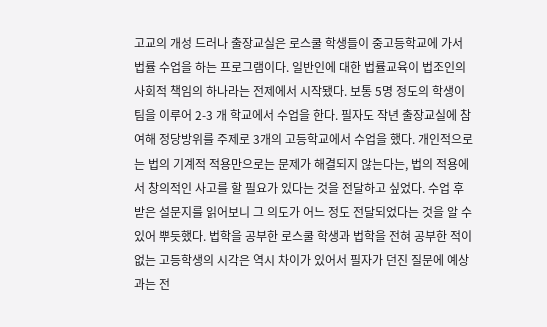고교의 개성 드러나 출장교실은 로스쿨 학생들이 중고등학교에 가서 법률 수업을 하는 프로그램이다. 일반인에 대한 법률교육이 법조인의 사회적 책임의 하나라는 전제에서 시작됐다. 보통 5명 정도의 학생이 팀을 이루어 2-3 개 학교에서 수업을 한다. 필자도 작년 출장교실에 참여해 정당방위를 주제로 3개의 고등학교에서 수업을 했다. 개인적으로는 법의 기계적 적용만으로는 문제가 해결되지 않는다는, 법의 적용에서 창의적인 사고를 할 필요가 있다는 것을 전달하고 싶었다. 수업 후 받은 설문지를 읽어보니 그 의도가 어느 정도 전달되었다는 것을 알 수 있어 뿌듯했다. 법학을 공부한 로스쿨 학생과 법학을 전혀 공부한 적이 없는 고등학생의 시각은 역시 차이가 있어서 필자가 던진 질문에 예상과는 전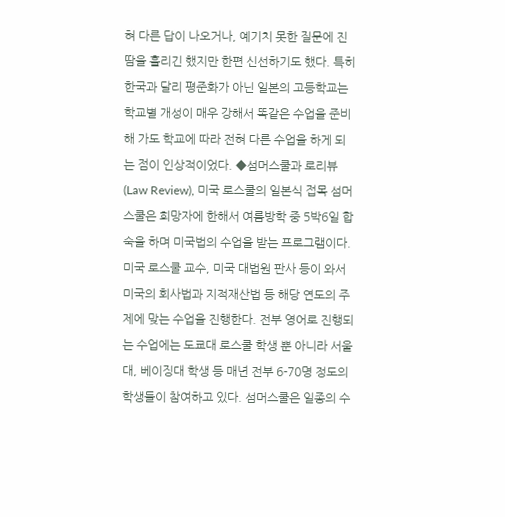혀 다른 답이 나오거나, 예기치 못한 질문에 진땀을 흘리긴 했지만 한편 신선하기도 했다. 특히 한국과 달리 평준화가 아닌 일본의 고등학교는 학교별 개성이 매우 강해서 똑같은 수업을 준비해 가도 학교에 따라 전혀 다른 수업을 하게 되는 점이 인상적이었다. ◆섬머스쿨과 로리뷰(Law Review), 미국 로스쿨의 일본식 접목 섬머스쿨은 희망자에 한해서 여름방학 중 5박6일 합숙을 하며 미국법의 수업을 받는 프로그램이다. 미국 로스쿨 교수, 미국 대법원 판사 등이 와서 미국의 회사법과 지적재산법 등 해당 연도의 주제에 맞는 수업을 진행한다. 전부 영어로 진행되는 수업에는 도쿄대 로스쿨 학생 뿐 아니라 서울대, 베이징대 학생 등 매년 전부 6-70명 정도의 학생들이 참여하고 있다. 섬머스쿨은 일종의 수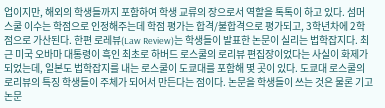업이지만, 해외의 학생들까지 포함하여 학생 교류의 장으로서 역할을 톡톡이 하고 있다. 섬머스쿨 이수는 학점으로 인정해주는데 학점 평가는 합격/불합격으로 평가되고, 3학년차에 2학점으로 가산된다. 한편 로레뷰(Law Review)는 학생들이 발표한 논문이 실리는 법학잡지다. 최근 미국 오바마 대통령이 흑인 최초로 하버드 로스쿨의 로리뷰 편집장이었다는 사실이 화제가 되었는데, 일본도 법학잡지를 내는 로스쿨이 도쿄대를 포함해 몇 곳이 있다. 도쿄대 로스쿨의 로리뷰의 특징 학생들이 주체가 되어서 만든다는 점이다. 논문을 학생들이 쓰는 것은 물론 기고 논문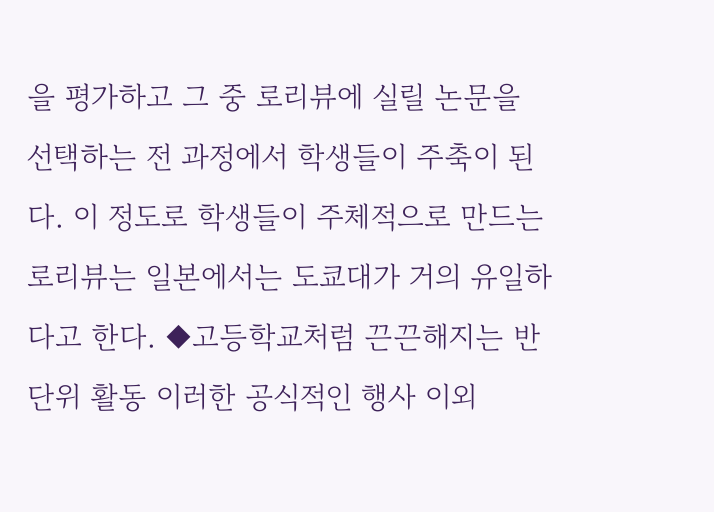을 평가하고 그 중 로리뷰에 실릴 논문을 선택하는 전 과정에서 학생들이 주축이 된다. 이 정도로 학생들이 주체적으로 만드는 로리뷰는 일본에서는 도쿄대가 거의 유일하다고 한다. ◆고등학교처럼 끈끈해지는 반 단위 활동 이러한 공식적인 행사 이외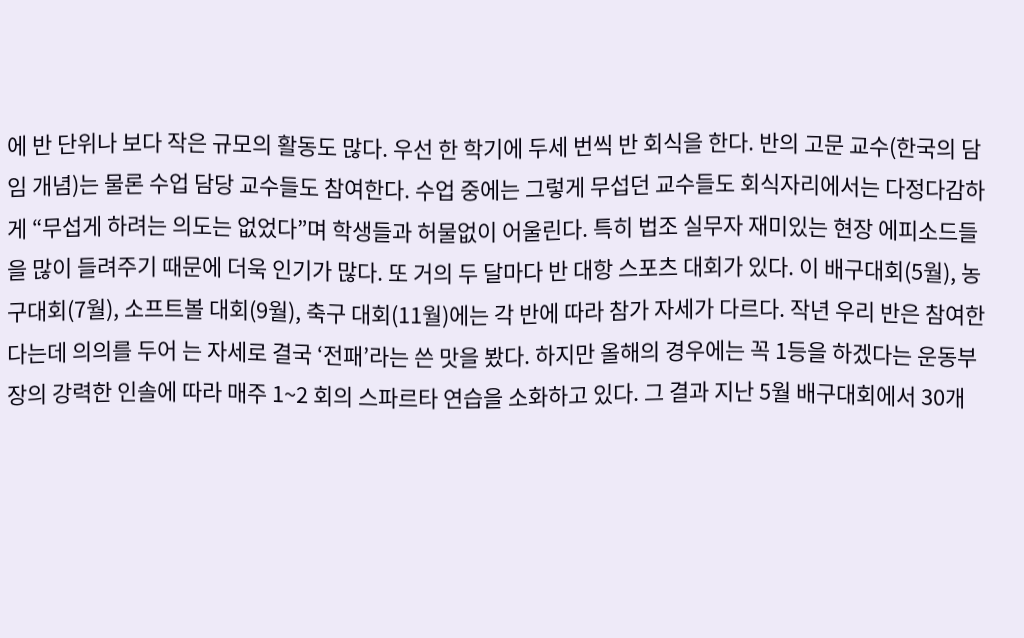에 반 단위나 보다 작은 규모의 활동도 많다. 우선 한 학기에 두세 번씩 반 회식을 한다. 반의 고문 교수(한국의 담임 개념)는 물론 수업 담당 교수들도 참여한다. 수업 중에는 그렇게 무섭던 교수들도 회식자리에서는 다정다감하게 “무섭게 하려는 의도는 없었다”며 학생들과 허물없이 어울린다. 특히 법조 실무자 재미있는 현장 에피소드들을 많이 들려주기 때문에 더욱 인기가 많다. 또 거의 두 달마다 반 대항 스포츠 대회가 있다. 이 배구대회(5월), 농구대회(7월), 소프트볼 대회(9월), 축구 대회(11월)에는 각 반에 따라 참가 자세가 다르다. 작년 우리 반은 참여한다는데 의의를 두어 는 자세로 결국 ‘전패’라는 쓴 맛을 봤다. 하지만 올해의 경우에는 꼭 1등을 하겠다는 운동부장의 강력한 인솔에 따라 매주 1~2 회의 스파르타 연습을 소화하고 있다. 그 결과 지난 5월 배구대회에서 30개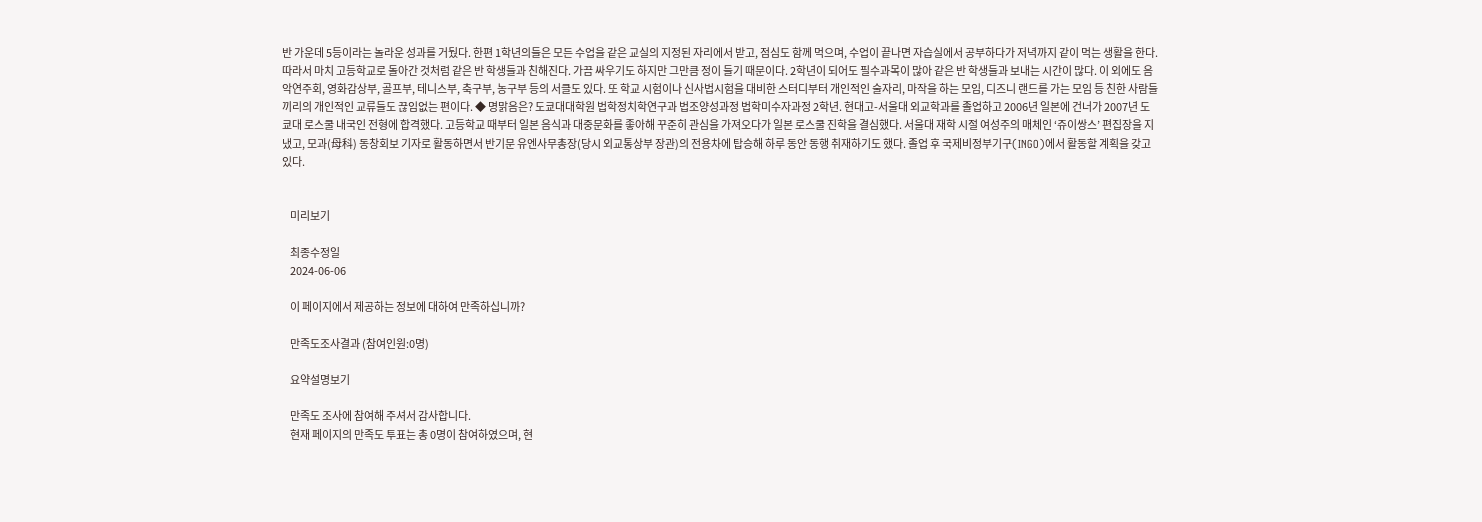반 가운데 5등이라는 놀라운 성과를 거뒀다. 한편 1학년의들은 모든 수업을 같은 교실의 지정된 자리에서 받고, 점심도 함께 먹으며, 수업이 끝나면 자습실에서 공부하다가 저녁까지 같이 먹는 생활을 한다. 따라서 마치 고등학교로 돌아간 것처럼 같은 반 학생들과 친해진다. 가끔 싸우기도 하지만 그만큼 정이 들기 때문이다. 2학년이 되어도 필수과목이 많아 같은 반 학생들과 보내는 시간이 많다. 이 외에도 음악연주회, 영화감상부, 골프부, 테니스부, 축구부, 농구부 등의 서클도 있다. 또 학교 시험이나 신사법시험을 대비한 스터디부터 개인적인 술자리, 마작을 하는 모임, 디즈니 랜드를 가는 모임 등 친한 사람들끼리의 개인적인 교류들도 끊임없는 편이다. ◆ 명맑음은? 도쿄대대학원 법학정치학연구과 법조양성과정 법학미수자과정 2학년. 현대고-서울대 외교학과를 졸업하고 2006년 일본에 건너가 2007년 도쿄대 로스쿨 내국인 전형에 합격했다. 고등학교 때부터 일본 음식과 대중문화를 좋아해 꾸준히 관심을 가져오다가 일본 로스쿨 진학을 결심했다. 서울대 재학 시절 여성주의 매체인 ‘쥬이쌍스’ 편집장을 지냈고, 모과(母科) 동창회보 기자로 활동하면서 반기문 유엔사무총장(당시 외교통상부 장관)의 전용차에 탑승해 하루 동안 동행 취재하기도 했다. 졸업 후 국제비정부기구(INGO)에서 활동할 계획을 갖고 있다.


    미리보기

    최종수정일
    2024-06-06

    이 페이지에서 제공하는 정보에 대하여 만족하십니까?

    만족도조사결과 (참여인원:0명)

    요약설명보기

    만족도 조사에 참여해 주셔서 감사합니다.
    현재 페이지의 만족도 투표는 총 0명이 참여하였으며, 현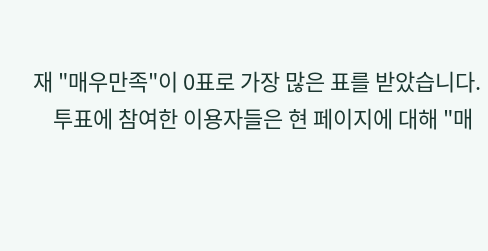재 "매우만족"이 0표로 가장 많은 표를 받았습니다.
    투표에 참여한 이용자들은 현 페이지에 대해 "매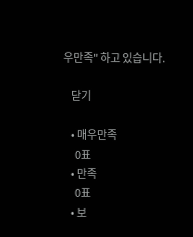우만족" 하고 있습니다.

    닫기

    • 매우만족
      0표
    • 만족
      0표
    • 보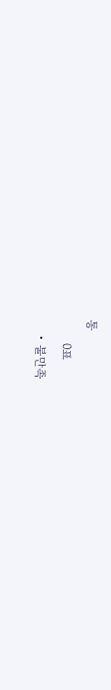통
      0표
    • 불만족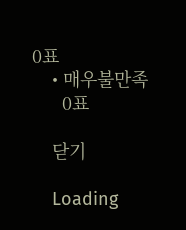0표
    • 매우불만족
      0표

    닫기

    Loading